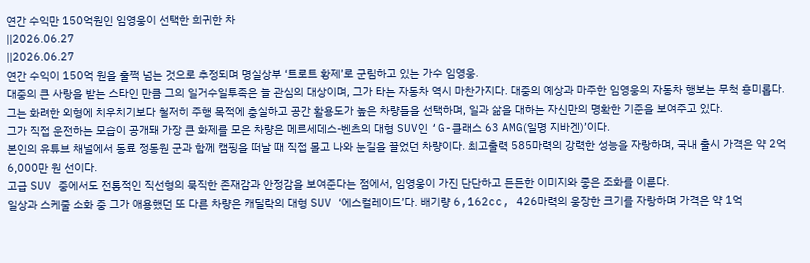연간 수익만 150억원인 임영웅이 선택한 희귀한 차
||2026.06.27
||2026.06.27
연간 수익이 150억 원을 훌쩍 넘는 것으로 추정되며 명실상부 ‘트로트 황제’로 군림하고 있는 가수 임영웅.
대중의 큰 사랑을 받는 스타인 만큼 그의 일거수일투족은 늘 관심의 대상이며, 그가 타는 자동차 역시 마찬가지다. 대중의 예상과 마주한 임영웅의 자동차 행보는 무척 흥미롭다.
그는 화려한 외형에 치우치기보다 철저히 주행 목적에 충실하고 공간 활용도가 높은 차량들을 선택하며, 일과 삶을 대하는 자신만의 명확한 기준을 보여주고 있다.
그가 직접 운전하는 모습이 공개돼 가장 큰 화제를 모은 차량은 메르세데스-벤츠의 대형 SUV인 ‘G-클래스 63 AMG(일명 지바겐)’이다.
본인의 유튜브 채널에서 동료 정동원 군과 함께 캠핑을 떠날 때 직접 몰고 나와 눈길을 끌었던 차량이다. 최고출력 585마력의 강력한 성능을 자랑하며, 국내 출시 가격은 약 2억 6,000만 원 선이다.
고급 SUV 중에서도 전통적인 직선형의 묵직한 존재감과 안정감을 보여준다는 점에서, 임영웅이 가진 단단하고 든든한 이미지와 좋은 조화를 이룬다.
일상과 스케줄 소화 중 그가 애용했던 또 다른 차량은 캐딜락의 대형 SUV ‘에스컬레이드’다. 배기량 6,162cc, 426마력의 웅장한 크기를 자랑하며 가격은 약 1억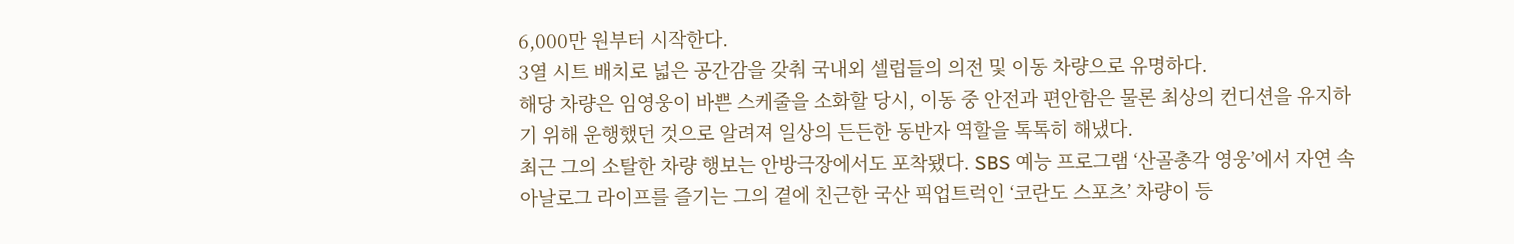6,000만 원부터 시작한다.
3열 시트 배치로 넓은 공간감을 갖춰 국내외 셀럽들의 의전 및 이동 차량으로 유명하다.
해당 차량은 임영웅이 바쁜 스케줄을 소화할 당시, 이동 중 안전과 편안함은 물론 최상의 컨디션을 유지하기 위해 운행했던 것으로 알려져 일상의 든든한 동반자 역할을 톡톡히 해냈다.
최근 그의 소탈한 차량 행보는 안방극장에서도 포착됐다. SBS 예능 프로그램 ‘산골총각 영웅’에서 자연 속 아날로그 라이프를 즐기는 그의 곁에 친근한 국산 픽업트럭인 ‘코란도 스포츠’ 차량이 등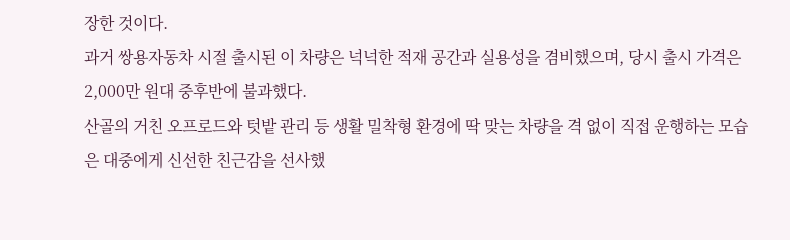장한 것이다.
과거 쌍용자동차 시절 출시된 이 차량은 넉넉한 적재 공간과 실용성을 겸비했으며, 당시 출시 가격은 2,000만 원대 중후반에 불과했다.
산골의 거친 오프로드와 텃밭 관리 등 생활 밀착형 환경에 딱 맞는 차량을 격 없이 직접 운행하는 모습은 대중에게 신선한 친근감을 선사했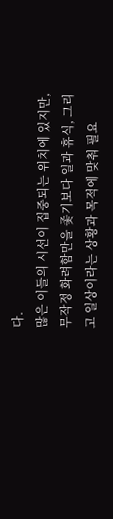다.
많은 이들의 시선이 집중되는 위치에 있지만, 무작정 화려함만을 좇기보다 일과 휴식, 그리고 일상이라는 상황과 목적에 맞춰 필요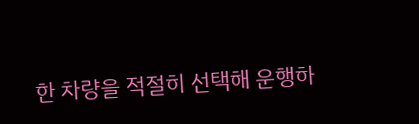한 차량을 적절히 선택해 운행하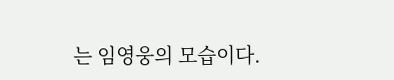는 임영웅의 모습이다.